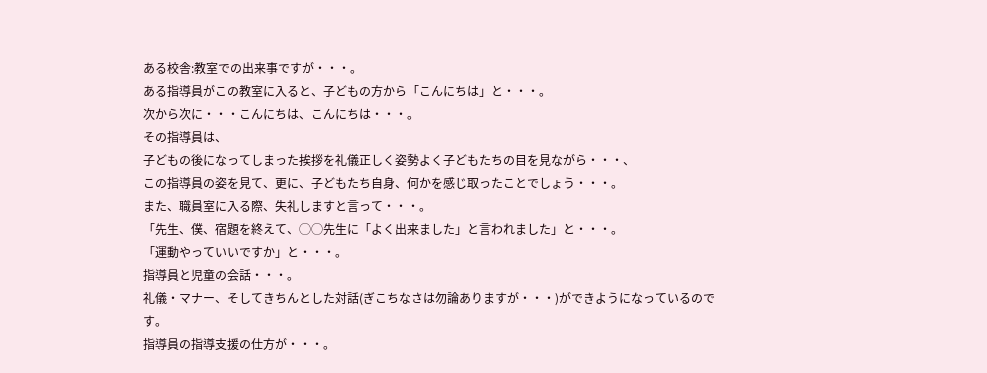ある校舎:教室での出来事ですが・・・。
ある指導員がこの教室に入ると、子どもの方から「こんにちは」と・・・。
次から次に・・・こんにちは、こんにちは・・・。
その指導員は、
子どもの後になってしまった挨拶を礼儀正しく姿勢よく子どもたちの目を見ながら・・・、
この指導員の姿を見て、更に、子どもたち自身、何かを感じ取ったことでしょう・・・。
また、職員室に入る際、失礼しますと言って・・・。
「先生、僕、宿題を終えて、◯◯先生に「よく出来ました」と言われました」と・・・。
「運動やっていいですか」と・・・。
指導員と児童の会話・・・。
礼儀・マナー、そしてきちんとした対話(ぎこちなさは勿論ありますが・・・)ができようになっているのです。
指導員の指導支援の仕方が・・・。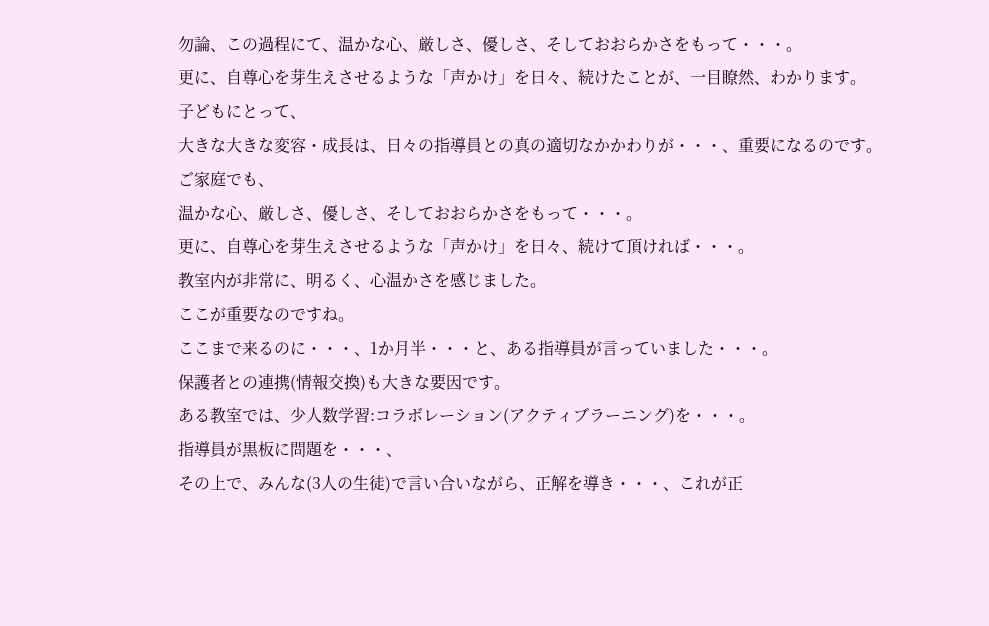勿論、この過程にて、温かな心、厳しさ、優しさ、そしておおらかさをもって・・・。
更に、自尊心を芽生えさせるような「声かけ」を日々、続けたことが、一目瞭然、わかります。
子どもにとって、
大きな大きな変容・成長は、日々の指導員との真の適切なかかわりが・・・、重要になるのです。
ご家庭でも、
温かな心、厳しさ、優しさ、そしておおらかさをもって・・・。
更に、自尊心を芽生えさせるような「声かけ」を日々、続けて頂ければ・・・。
教室内が非常に、明るく、心温かさを感じました。
ここが重要なのですね。
ここまで来るのに・・・、1か月半・・・と、ある指導員が言っていました・・・。
保護者との連携(情報交換)も大きな要因です。
ある教室では、少人数学習:コラボレーション(アクティブラーニング)を・・・。
指導員が黒板に問題を・・・、
その上で、みんな(3人の生徒)で言い合いながら、正解を導き・・・、これが正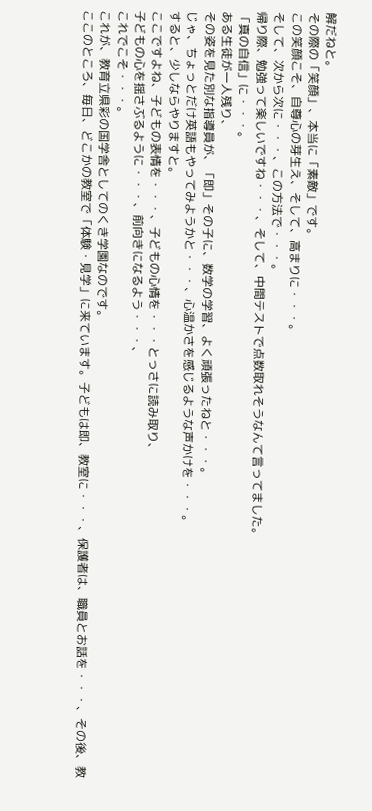解だねと。
その際の「笑顔」、本当に「素敵」です。
この笑顔こそ、自尊心の芽生え、そして、高まりに・・・。
そして、次から次に・・・、この方法で・・・。
帰り際、勉強って楽しいですね・・・、そして、中間テストで点数取れそうなんて言ってました。
「真の自信」に・・・。
ある生徒が一人残り、
その姿を見た別な指導員が、「即」その子に、数学の学習、よく頑張ったねと・・・。
じゃ、ちょっとだけ英語もやってみようかと・・・、心温かさを感じるような声かけを・・・。
すると、少しならやりますと。
ここですよね、子どもの表情を・・・、子どもの心情を・・・とっさに読み取り、
子どもの心を揺さぶるように・・・、前向きになるよう・・・、
これでこそ・・・。
これが、教育立県彩の国学舎としてのくき学園なのです。
ここのところ、毎日、どこかの教室で「体験・見学」に来ています。子どもは即、教室に・・・、保護者は、職員とお話を・・・、その後、教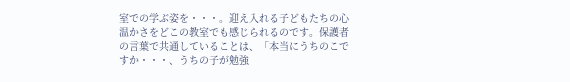室での学ぶ姿を・・・。迎え入れる子どもたちの心温かさをどこの教室でも感じられるのです。保護者の言葉で共通していることは、「本当にうちのこですか・・・、うちの子が勉強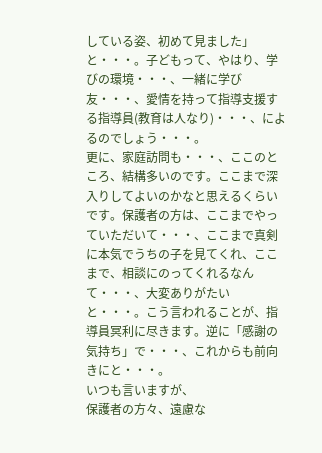している姿、初めて見ました」と・・・。子どもって、やはり、学びの環境・・・、一緒に学び友・・・、愛情を持って指導支援する指導員(教育は人なり)・・・、によるのでしょう・・・。
更に、家庭訪問も・・・、ここのところ、結構多いのです。ここまで深入りしてよいのかなと思えるくらいです。保護者の方は、ここまでやっていただいて・・・、ここまで真剣に本気でうちの子を見てくれ、ここまで、相談にのってくれるなんて・・・、大変ありがたいと・・・。こう言われることが、指導員冥利に尽きます。逆に「感謝の気持ち」で・・・、これからも前向きにと・・・。
いつも言いますが、
保護者の方々、遠慮な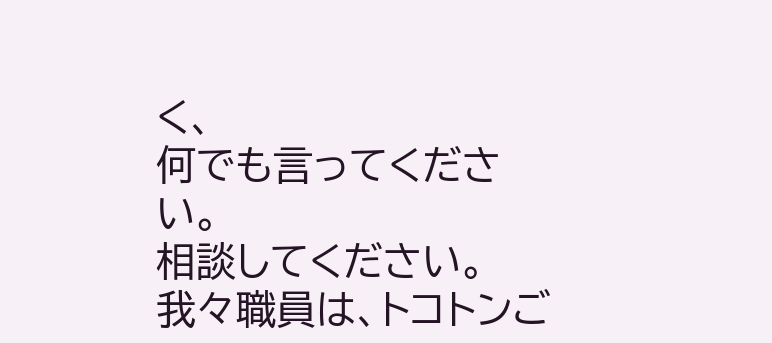く、
何でも言ってください。
相談してください。
我々職員は、トコトンご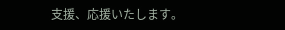支援、応援いたします。